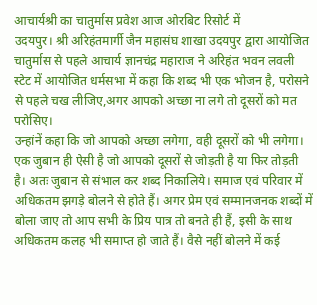आचार्यश्री का चातुर्मास प्रवेश आज ओरबिट रिसोर्ट में
उदयपुर। श्री अरिहंतमार्गी जैन महासंघ शाखा उदयपुर द्वारा आयोजित चातुर्मास से पहले आचार्य ज्ञानचंद्र महाराज ने अरिहंत भवन लवली स्टेट में आयोजित धर्मसभा में कहा कि शब्द भी एक भोजन है, परोसने से पहले चख लीजिए,अगर आपको अच्छा ना लगे तो दूसरों को मत परोसिए।
उन्हांनें कहा कि जो आपको अच्छा लगेगा, वही दूसरों को भी लगेगा। एक जुबान ही ऐसी है जो आपको दूसरों से जोड़ती है या फिर तोड़ती है। अतः जुबान से संभाल कर शब्द निकालिये। समाज एवं परिवार में अधिकतम झगड़े बोलने से होते हैं। अगर प्रेम एवं सम्मानजनक शब्दों में बोला जाए तो आप सभी के प्रिय पात्र तो बनते ही हैं, इसी के साथ अधिकतम कलह भी समाप्त हो जाते हैं। वैसे नहीं बोलने में कई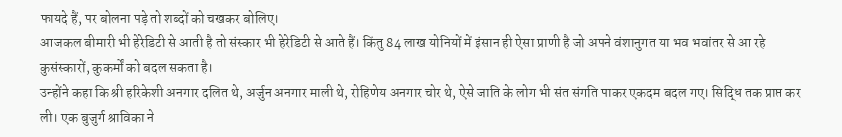फायदे हैं, पर बोलना पड़े तो शब्दों को चखकर बोलिए।
आजकल बीमारी भी हेरेडिटी से आती है तो संस्कार भी हेरेडिटी से आते हैं। किंतु 84 लाख योनियों में इंसान ही ऐसा प्राणी है जो अपने वंशानुगत या भव भवांतर से आ रहे कुसंस्कारों, कुकर्मों को बदल सकता है।
उन्होंने कहा कि श्री हरिकेशी अनगार दलित थे, अर्जुन अनगार माली थे, रोहिणेय अनगार चोर थे, ऐसे जाति के लोग भी संत संगति पाकर एकदम बदल गए। सिद्धि तक प्राप्त कर ली। एक बुजुर्ग श्राविका ने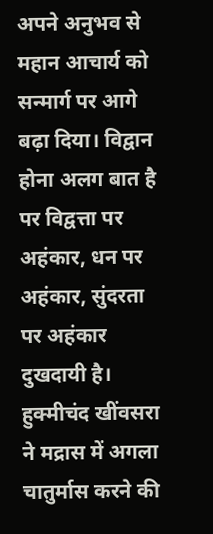अपने अनुभव से महान आचार्य को सन्मार्ग पर आगे बढ़ा दिया। विद्वान होना अलग बात है पर विद्वत्ता पर अहंकार, धन पर अहंकार, सुंदरता पर अहंकार दुखदायी है।
हुक्मीचंद खींवसरा ने मद्रास में अगला चातुर्मास करने की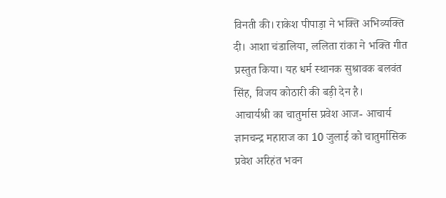विनती की। राकेश पीपाड़ा ने भक्ति अभिव्यक्ति दी। आशा चंडालिया, ललिता रांका ने भक्ति गीत प्रस्तुत किया। यह धर्म स्थानक सुश्रावक बलवंत सिंह, विजय कोठारी की बड़ी देन है।
आचार्यश्री का चातुर्मास प्रवेश आज- आचार्य ज्ञानचन्द्र महाराज का 10 जुलाई को चातुर्मासिक प्रवेश अरिहंत भवन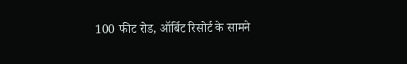100 फीट रोड, ऑर्बिट रिसोर्ट के सामने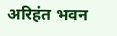अरिहंत भवन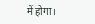में होगा।